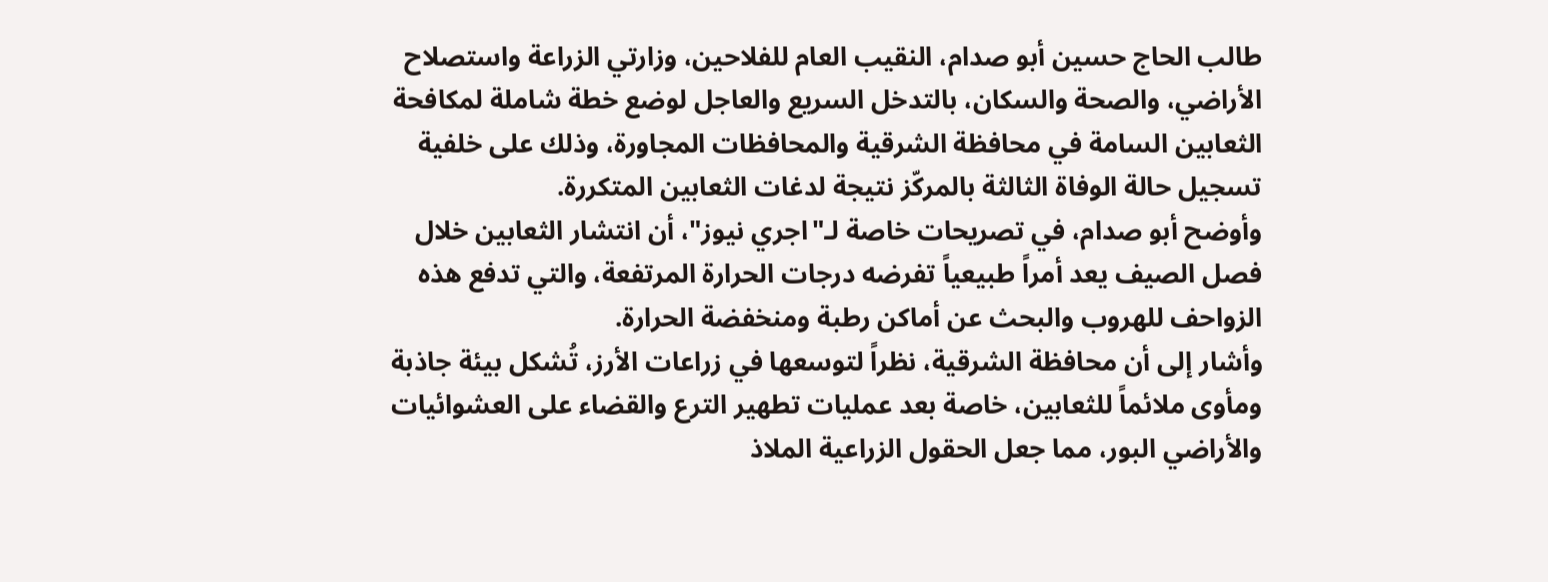طالب الحاج حسين أبو صدام، النقيب العام للفلاحين، وزارتي الزراعة واستصلاح الأراضي، والصحة والسكان، بالتدخل السريع والعاجل لوضع خطة شاملة لمكافحة الثعابين السامة في محافظة الشرقية والمحافظات المجاورة، وذلك على خلفية تسجيل حالة الوفاة الثالثة بالمركّز نتيجة لدغات الثعابين المتكررة.
وأوضح أبو صدام، في تصريحات خاصة لـ"اجري نيوز"، أن انتشار الثعابين خلال فصل الصيف يعد أمراً طبيعياً تفرضه درجات الحرارة المرتفعة، والتي تدفع هذه الزواحف للهروب والبحث عن أماكن رطبة ومنخفضة الحرارة.
وأشار إلى أن محافظة الشرقية، نظراً لتوسعها في زراعات الأرز، تُشكل بيئة جاذبة ومأوى ملائماً للثعابين، خاصة بعد عمليات تطهير الترع والقضاء على العشوائيات والأراضي البور، مما جعل الحقول الزراعية الملاذ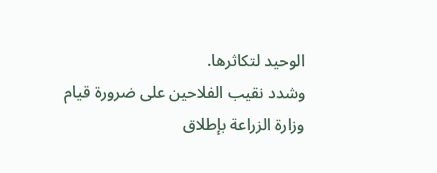الوحيد لتكاثرها.
وشدد نقيب الفلاحين على ضرورة قيام وزارة الزراعة بإطلاق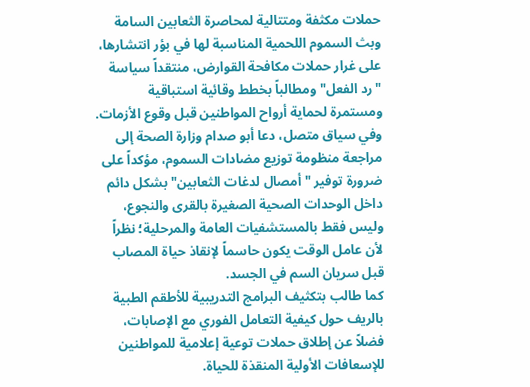حملات مكثفة ومتتالية لمحاصرة الثعابين السامة وبث السموم اللحمية المناسبة لها في بؤر انتشارها، على غرار حملات مكافحة القوارض، منتقداً سياسة "رد الفعل" ومطالباً بخطط وقائية استباقية ومستمرة لحماية أرواح المواطنين قبل وقوع الأزمات.
وفي سياق متصل، دعا أبو صدام وزارة الصحة إلى مراجعة منظومة توزيع مضادات السموم، مؤكداً على ضرورة توفير "أمصال لدغات الثعابين" بشكل دائم داخل الوحدات الصحية الصغيرة بالقرى والنجوع، وليس فقط بالمستشفيات العامة والمرحلية؛ نظراً لأن عامل الوقت يكون حاسماً لإنقاذ حياة المصاب قبل سريان السم في الجسد.
كما طالب بتكثيف البرامج التدريبية للأطقم الطبية بالريف حول كيفية التعامل الفوري مع الإصابات، فضلاً عن إطلاق حملات توعية إعلامية للمواطنين للإسعافات الأولية المنقذة للحياة.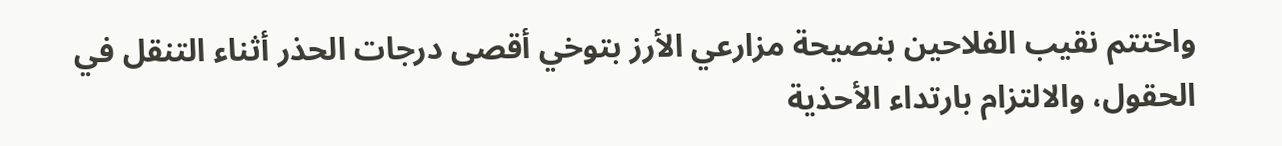واختتم نقيب الفلاحين بنصيحة مزارعي الأرز بتوخي أقصى درجات الحذر أثناء التنقل في الحقول، والالتزام بارتداء الأحذية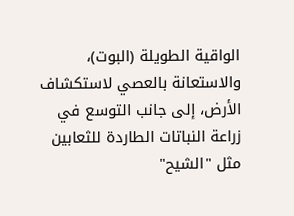الواقية الطويلة (البوت)، والاستعانة بالعصي لاستكشاف الأرض، إلى جانب التوسع في زراعة النباتات الطاردة للثعابين مثل "الشيح"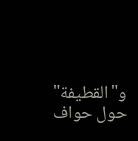و"القطيفة" حول حواف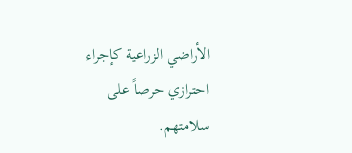الأراضي الزراعية كإجراء احترازي حرصاً على سلامتهم.